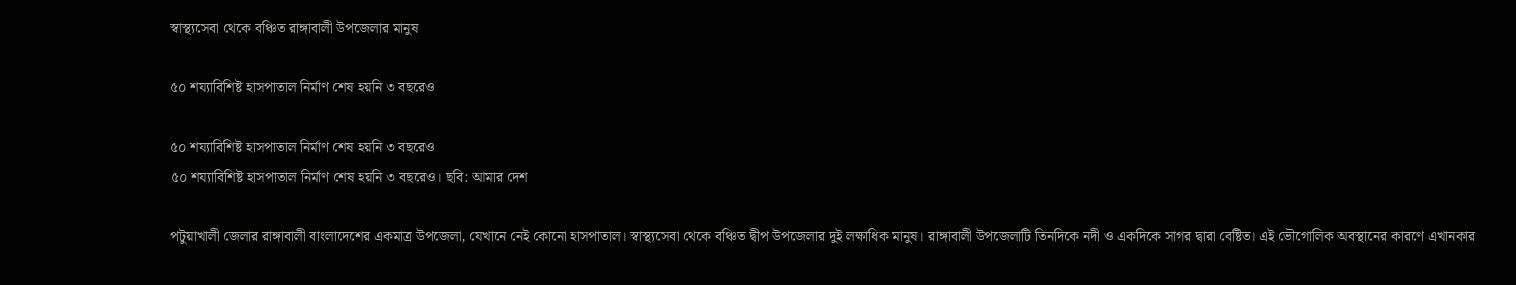স্বাস্থ্যসেবা থেকে বঞ্চিত রাঙ্গাবালী উপজেলার মানুষ

৫০ শয্যাবিশিষ্ট হাসপাতাল নির্মাণ শেষ হয়নি ৩ বছরেও

৫০ শয্যাবিশিষ্ট হাসপাতাল নির্মাণ শেষ হয়নি ৩ বছরেও
৫০ শয্যাবিশিষ্ট হাসপাতাল নির্মাণ শেষ হয়নি ৩ বছরেও। ছবি: আমার দেশ

পটুয়াখালী জেলার রাঙ্গাবালী বাংলাদেশের একমাত্র উপজেলা, যেখানে নেই কোনো হাসপাতাল। স্বাস্থ্যসেবা থেকে বঞ্চিত দ্বীপ উপজেলার দুই লক্ষাধিক মানুষ। রাঙ্গাবালী উপজেলাটি তিনদিকে নদী ও একদিকে সাগর দ্বারা বেষ্টিত। এই ভৌগোলিক অবস্থানের কারণে এখানকার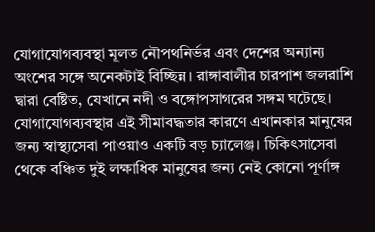যোগাযোগব্যবস্থা মূলত নৌপথনির্ভর এবং দেশের অন্যান্য অংশের সঙ্গে অনেকটাই বিচ্ছিন্ন। রাঙ্গাবালীর চারপাশ জলরাশি দ্বারা বেষ্টিত, যেখানে নদী ও বঙ্গোপসাগরের সঙ্গম ঘটেছে। যোগাযোগব্যবস্থার এই সীমাবদ্ধতার কারণে এখানকার মানুষের জন্য স্বাস্থ্যসেবা পাওয়াও একটি বড় চ্যালেঞ্জ। চিকিৎসাসেবা থেকে বঞ্চিত দুই লক্ষাধিক মানুষের জন্য নেই কোনো পূর্ণাঙ্গ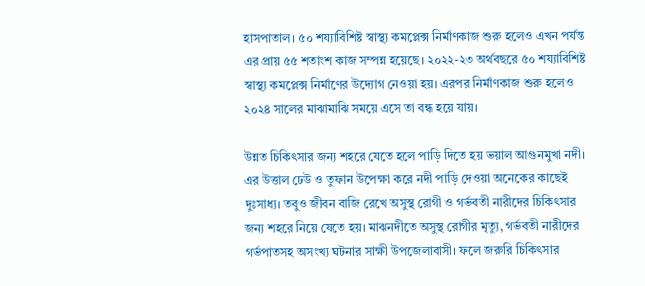হাসপাতাল। ৫০ শয্যাবিশিষ্ট স্বাস্থ্য কমপ্লেক্স নির্মাণকাজ শুরু হলেও এখন পর্যন্ত এর প্রায় ৫৫ শতাংশ কাজ সম্পন্ন হয়েছে। ২০২২-২৩ অর্থবছরে ৫০ শয্যাবিশিষ্ট স্বাস্থ্য কমপ্লেক্স নির্মাণের উদ্যোগ নেওয়া হয়। এরপর নির্মাণকাজ শুরু হলেও ২০২৪ সালের মাঝামাঝি সময়ে এসে তা বন্ধ হয়ে যায়।

উন্নত চিকিৎসার জন্য শহরে যেতে হলে পাড়ি দিতে হয় ভয়াল আগুনমুখা নদী। এর উত্তাল ঢেউ ও তুফান উপেক্ষা করে নদী পাড়ি দেওয়া অনেকের কাছেই দুঃসাধ্য। তবুও জীবন বাজি রেখে অসুস্থ রোগী ও গর্ভবতী নারীদের চিকিৎসার জন্য শহরে নিয়ে যেতে হয়। মাঝনদীতে অসুস্থ রোগীর মৃত্যু, গর্ভবতী নারীদের গর্ভপাতসহ অসংখ্য ঘটনার সাক্ষী উপজেলাবাসী। ফলে জরুরি চিকিৎসার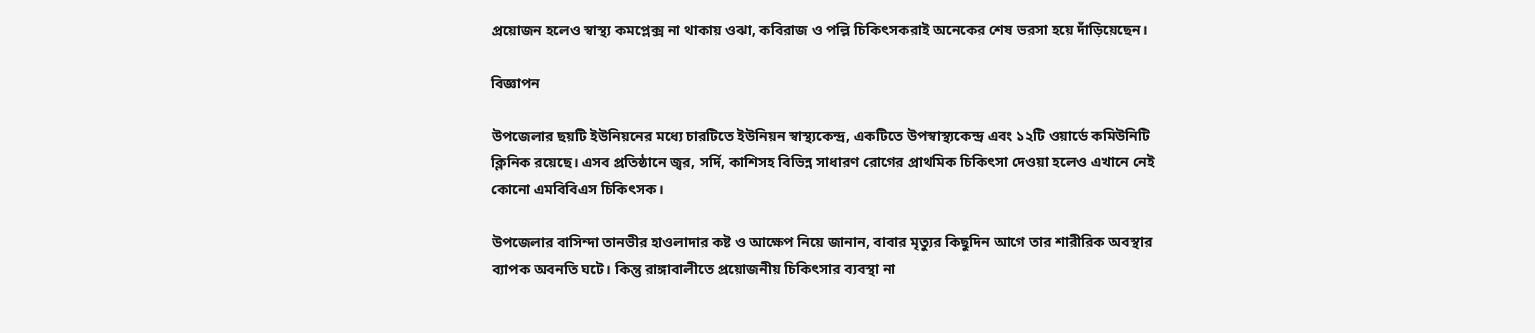প্রয়োজন হলেও স্বাস্থ্য কমপ্লেক্স না থাকায় ওঝা, কবিরাজ ও পল্লি চিকিৎসকরাই অনেকের শেষ ভরসা হয়ে দাঁড়িয়েছেন।

বিজ্ঞাপন

উপজেলার ছয়টি ইউনিয়নের মধ্যে চারটিতে ইউনিয়ন স্বাস্থ্যকেন্দ্র, একটিতে উপস্বাস্থ্যকেন্দ্র এবং ১২টি ওয়ার্ডে কমিউনিটি ক্লিনিক রয়েছে। এসব প্রতিষ্ঠানে জ্বর, সর্দি, কাশিসহ বিভিন্ন সাধারণ রোগের প্রাথমিক চিকিৎসা দেওয়া হলেও এখানে নেই কোনো এমবিবিএস চিকিৎসক।

উপজেলার বাসিন্দা তানভীর হাওলাদার কষ্ট ও আক্ষেপ নিয়ে জানান, বাবার মৃত্যুর কিছুদিন আগে তার শারীরিক অবস্থার ব্যাপক অবনতি ঘটে। কিন্তু রাঙ্গাবালীতে প্রয়োজনীয় চিকিৎসার ব্যবস্থা না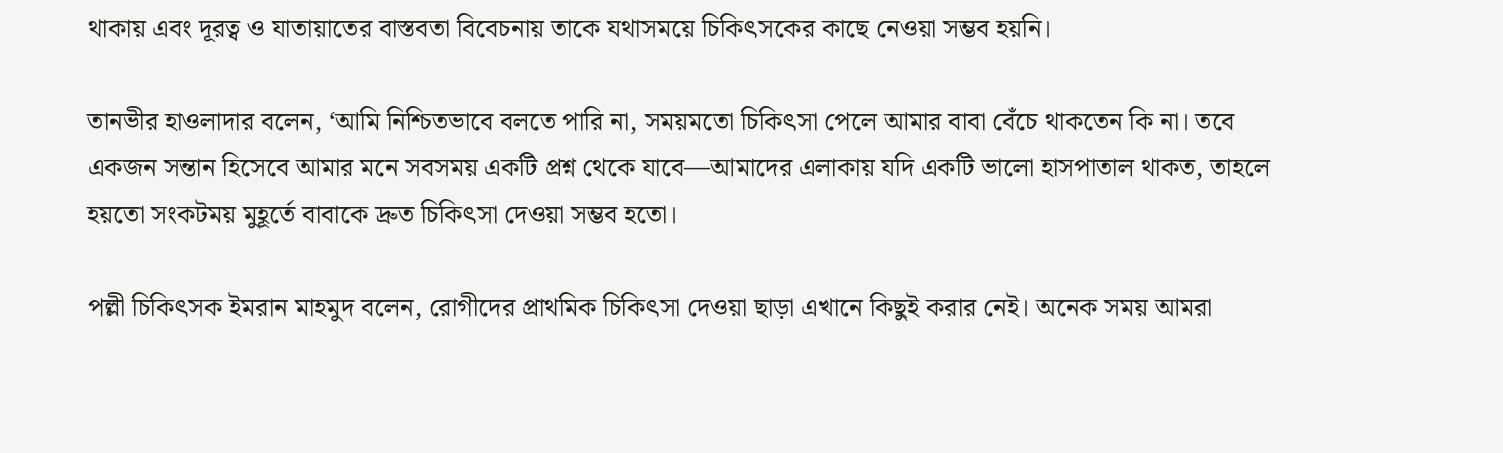থাকায় এবং দূরত্ব ও যাতায়াতের বাস্তবতা বিবেচনায় তাকে যথাসময়ে চিকিৎসকের কাছে নেওয়া সম্ভব হয়নি।

তানভীর হাওলাদার বলেন, ‘আমি নিশ্চিতভাবে বলতে পারি না, সময়মতো চিকিৎসা পেলে আমার বাবা বেঁচে থাকতেন কি না। তবে একজন সন্তান হিসেবে আমার মনে সবসময় একটি প্রশ্ন থেকে যাবে—আমাদের এলাকায় যদি একটি ভালো হাসপাতাল থাকত, তাহলে হয়তো সংকটময় মুহূর্তে বাবাকে দ্রুত চিকিৎসা দেওয়া সম্ভব হতো।

পল্লী চিকিৎসক ইমরান মাহমুদ বলেন, রোগীদের প্রাথমিক চিকিৎসা দেওয়া ছাড়া এখানে কিছুই করার নেই। অনেক সময় আমরা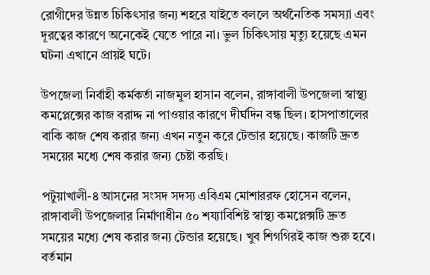রোগীদের উন্নত চিকিৎসার জন্য শহরে যাইতে বললে অর্থনৈতিক সমস্যা এবং দূরত্বের কারণে অনেকেই যেতে পারে না। ভুল চিকিৎসায় মৃত্যু হয়েছে এমন ঘটনা এখানে প্রায়ই ঘটে।

উপজেলা নির্বাহী কর্মকর্তা নাজমুল হাসান বলেন, রাঙ্গাবালী উপজেলা স্বাস্থ্য কমপ্লেক্সের কাজ বরাদ্দ না পাওয়ার কারণে দীর্ঘদিন বন্ধ ছিল। হাসপাতালের বাকি কাজ শেষ করার জন্য এখন নতুন করে টেন্ডার হয়েছে। কাজটি দ্রুত সময়ের মধ্যে শেষ করার জন্য চেষ্টা করছি।

পটুয়াখালী-৪ আসনের সংসদ সদস্য এবিএম মোশাররফ হোসেন বলেন, রাঙ্গাবালী উপজেলার নির্মাণাধীন ৫০ শয্যাবিশিষ্ট স্বাস্থ্য কমপ্লেক্সটি দ্রুত সময়ের মধ্যে শেষ করার জন্য টেন্ডার হয়েছে। খুব শিগগিরই কাজ শুরু হবে। বর্তমান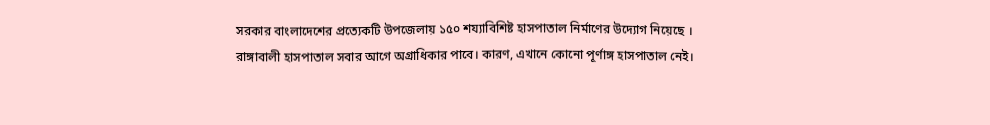সরকার বাংলাদেশের প্রত্যেকটি উপজেলায় ১৫০ শয্যাবিশিষ্ট হাসপাতাল নির্মাণের উদ্যোগ নিয়েছে । রাঙ্গাবালী হাসপাতাল সবার আগে অগ্রাধিকার পাবে। কারণ, এখানে কোনো পূর্ণাঙ্গ হাসপাতাল নেই।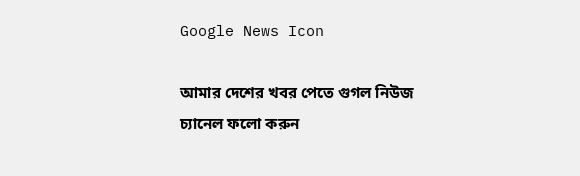Google News Icon

আমার দেশের খবর পেতে গুগল নিউজ চ্যানেল ফলো করুন